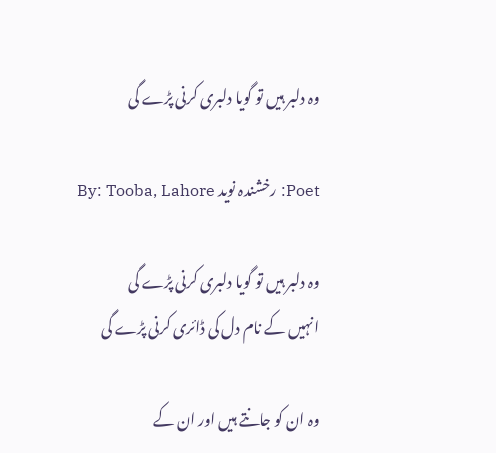وہ دلبر ہیں تو گویا دلبری کرنی پڑے گی

Poet: رخشندہ نوید By: Tooba, Lahore

وہ دلبر ہیں تو گویا دلبری کرنی پڑے گی
انہیں کے نام دل کی ڈائری کرنی پڑے گی

وہ ان کو جانتے ہیں اور ان کے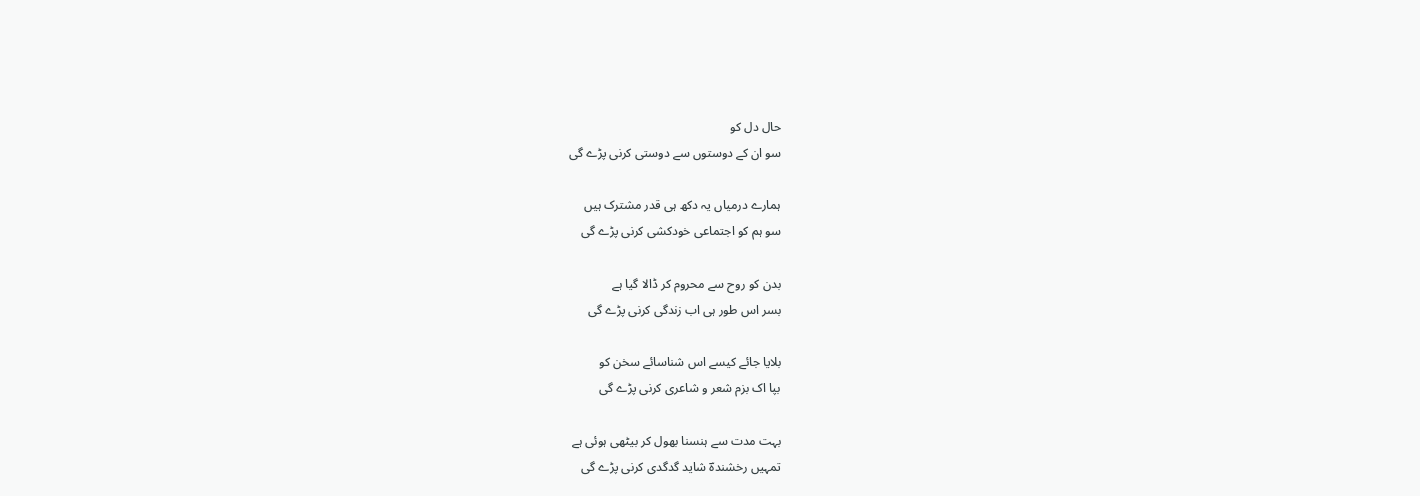حال دل کو
سو ان کے دوستوں سے دوستی کرنی پڑے گی

ہمارے درمیاں یہ دکھ ہی قدر مشترک ہیں
سو ہم کو اجتماعی خودکشی کرنی پڑے گی

بدن کو روح سے محروم کر ڈالا گیا ہے
بسر اس طور ہی اب زندگی کرنی پڑے گی

بلایا جائے کیسے اس شناسائے سخن کو
بپا اک بزم شعر و شاعری کرنی پڑے گی

بہت مدت سے ہنسنا بھول کر بیٹھی ہوئی ہے
تمہیں رخشندہؔ شاید گدگدی کرنی پڑے گی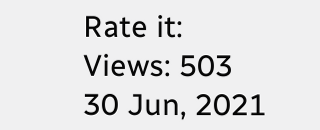Rate it:
Views: 503
30 Jun, 2021